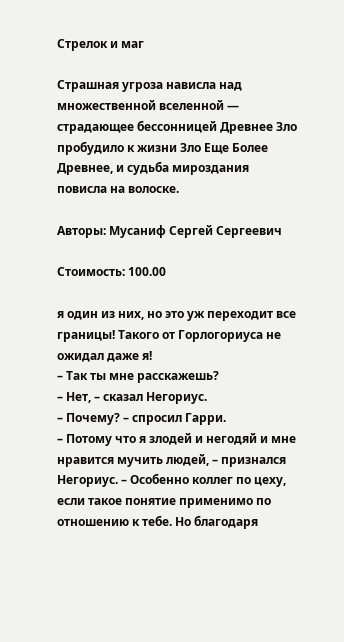Стрелок и маг

Страшная угроза нависла над множественной вселенной — страдающее бессонницей Древнее Зло пробудило к жизни Зло Еще Более Древнее, и судьба мироздания повисла на волоске.

Авторы: Мусаниф Сергей Сергеевич

Стоимость: 100.00

я один из них, но это уж переходит все границы! Такого от Горлогориуса не ожидал даже я!
– Так ты мне расскажешь?
– Нет, – сказал Негориус.
– Почему? – спросил Гарри.
– Потому что я злодей и негодяй и мне нравится мучить людей, – признался Негориус. – Особенно коллег по цеху, если такое понятие применимо по отношению к тебе. Но благодаря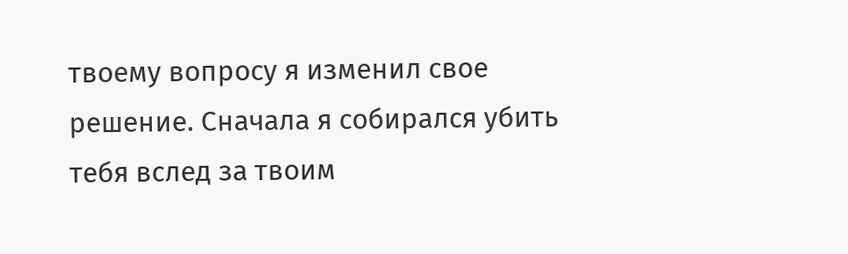твоему вопросу я изменил свое решение. Сначала я собирался убить тебя вслед за твоим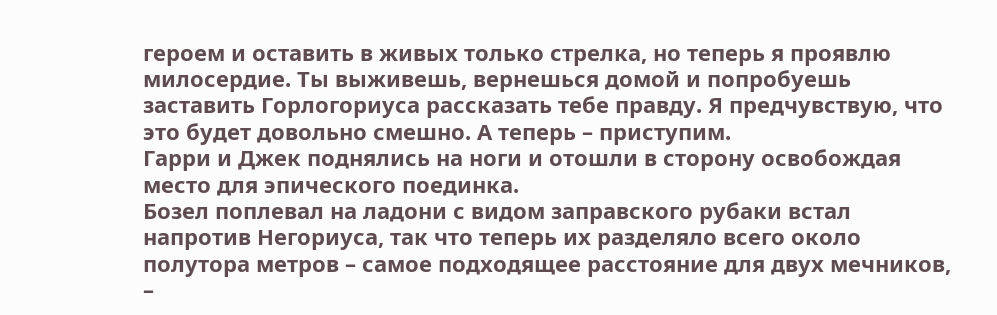героем и оставить в живых только стрелка, но теперь я проявлю милосердие. Ты выживешь, вернешься домой и попробуешь заставить Горлогориуса рассказать тебе правду. Я предчувствую, что это будет довольно смешно. А теперь – приступим.
Гарри и Джек поднялись на ноги и отошли в сторону освобождая место для эпического поединка.
Бозел поплевал на ладони с видом заправского рубаки встал напротив Негориуса, так что теперь их разделяло всего около полутора метров – самое подходящее расстояние для двух мечников, –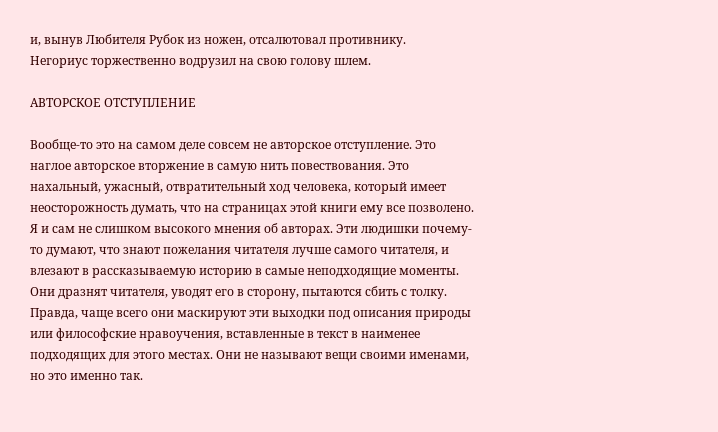и, вынув Любителя Рубок из ножен, отсалютовал противнику.
Негориус торжественно водрузил на свою голову шлем.

АВТОРСКОЕ ОТСТУПЛЕНИЕ

Вообще-то это на самом деле совсем не авторское отступление. Это наглое авторское вторжение в самую нить повествования. Это нахальный, ужасный, отвратительный ход человека, который имеет неосторожность думать, что на страницах этой книги ему все позволено.
Я и сам не слишком высокого мнения об авторах. Эти людишки почему-то думают, что знают пожелания читателя лучше самого читателя, и влезают в рассказываемую историю в самые неподходящие моменты.
Они дразнят читателя, уводят его в сторону, пытаются сбить с толку. Правда, чаще всего они маскируют эти выходки под описания природы или философские нравоучения, вставленные в текст в наименее подходящих для этого местах. Они не называют вещи своими именами, но это именно так.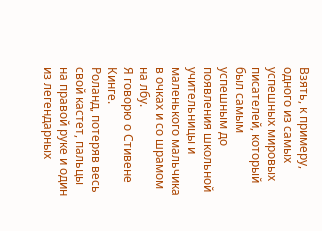Взять, к примеру, одного из самых успешных мировых писателей, который был самым успешным до появления школьной учительницы и маленького мальчика в очках и со шрамом на лбу.
Я говорю о Стивене Кинге.
Роланд, потеряв весь свой кастет, пальцы на правой руке и один из легендарных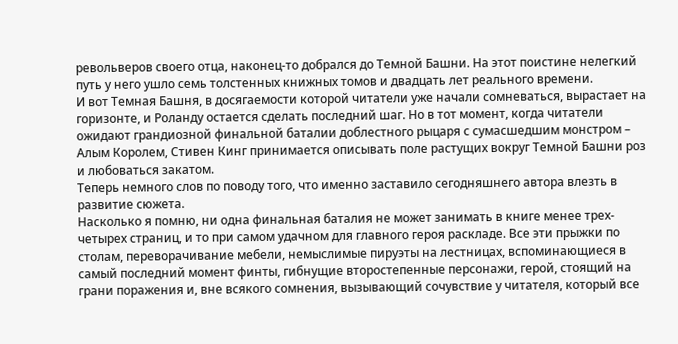револьверов своего отца, наконец-то добрался до Темной Башни. На этот поистине нелегкий путь у него ушло семь толстенных книжных томов и двадцать лет реального времени.
И вот Темная Башня, в досягаемости которой читатели уже начали сомневаться, вырастает на горизонте, и Роланду остается сделать последний шаг. Но в тот момент, когда читатели ожидают грандиозной финальной баталии доблестного рыцаря с сумасшедшим монстром – Алым Королем, Стивен Кинг принимается описывать поле растущих вокруг Темной Башни роз и любоваться закатом.
Теперь немного слов по поводу того, что именно заставило сегодняшнего автора влезть в развитие сюжета.
Насколько я помню, ни одна финальная баталия не может занимать в книге менее трех-четырех страниц, и то при самом удачном для главного героя раскладе. Все эти прыжки по столам, переворачивание мебели, немыслимые пируэты на лестницах, вспоминающиеся в самый последний момент финты, гибнущие второстепенные персонажи, герой, стоящий на грани поражения и, вне всякого сомнения, вызывающий сочувствие у читателя, который все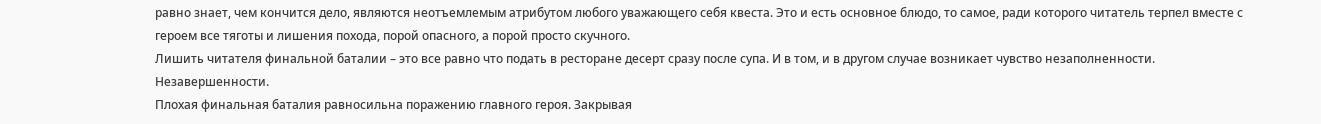равно знает, чем кончится дело, являются неотъемлемым атрибутом любого уважающего себя квеста. Это и есть основное блюдо, то самое, ради которого читатель терпел вместе с героем все тяготы и лишения похода, порой опасного, а порой просто скучного.
Лишить читателя финальной баталии – это все равно что подать в ресторане десерт сразу после супа. И в том, и в другом случае возникает чувство незаполненности. Незавершенности.
Плохая финальная баталия равносильна поражению главного героя. Закрывая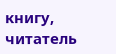книгу, читатель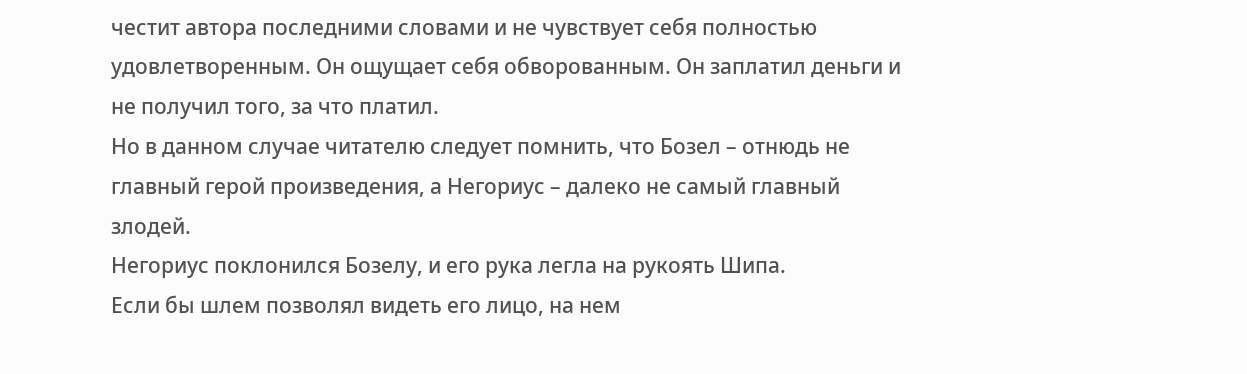честит автора последними словами и не чувствует себя полностью удовлетворенным. Он ощущает себя обворованным. Он заплатил деньги и не получил того, за что платил.
Но в данном случае читателю следует помнить, что Бозел – отнюдь не главный герой произведения, а Негориус – далеко не самый главный злодей.
Негориус поклонился Бозелу, и его рука легла на рукоять Шипа.
Если бы шлем позволял видеть его лицо, на нем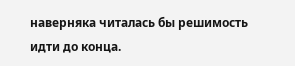наверняка читалась бы решимость идти до конца.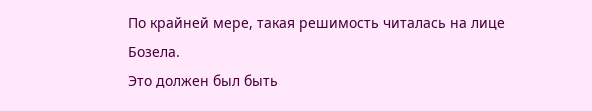По крайней мере, такая решимость читалась на лице Бозела.
Это должен был быть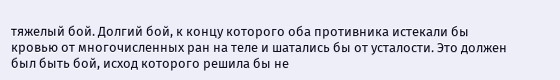тяжелый бой. Долгий бой, к концу которого оба противника истекали бы кровью от многочисленных ран на теле и шатались бы от усталости. Это должен был быть бой, исход которого решила бы не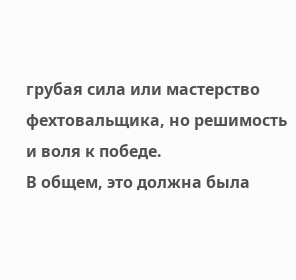грубая сила или мастерство фехтовальщика, но решимость и воля к победе.
В общем, это должна была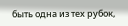быть одна из тех рубок,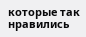которые так нравились